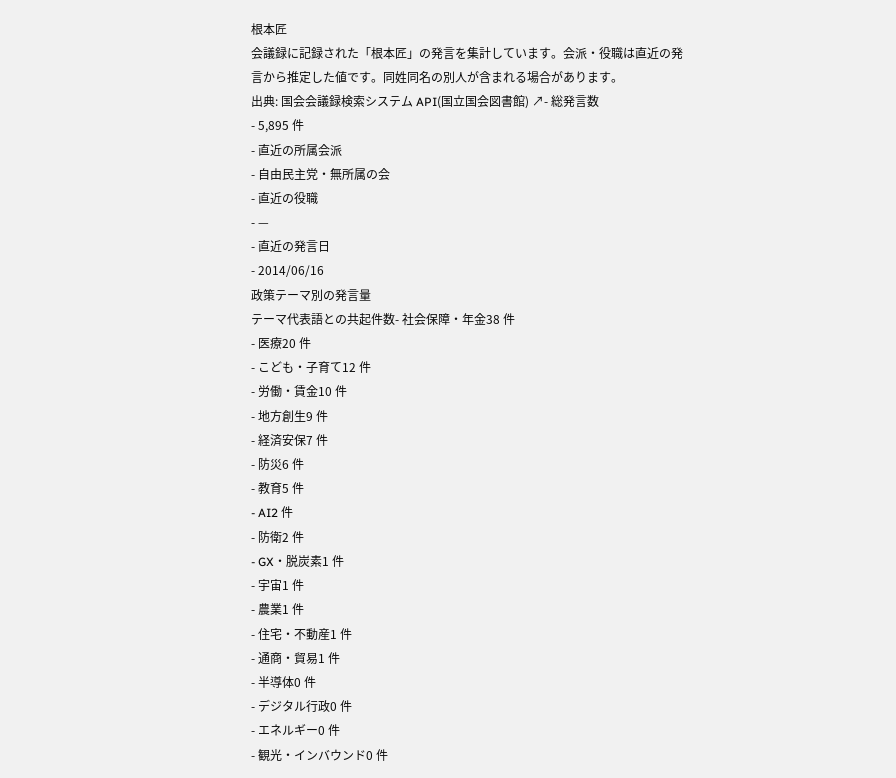根本匠
会議録に記録された「根本匠」の発言を集計しています。会派・役職は直近の発言から推定した値です。同姓同名の別人が含まれる場合があります。
出典: 国会会議録検索システム API(国立国会図書館) ↗- 総発言数
- 5,895 件
- 直近の所属会派
- 自由民主党・無所属の会
- 直近の役職
- —
- 直近の発言日
- 2014/06/16
政策テーマ別の発言量
テーマ代表語との共起件数- 社会保障・年金38 件
- 医療20 件
- こども・子育て12 件
- 労働・賃金10 件
- 地方創生9 件
- 経済安保7 件
- 防災6 件
- 教育5 件
- AI2 件
- 防衛2 件
- GX・脱炭素1 件
- 宇宙1 件
- 農業1 件
- 住宅・不動産1 件
- 通商・貿易1 件
- 半導体0 件
- デジタル行政0 件
- エネルギー0 件
- 観光・インバウンド0 件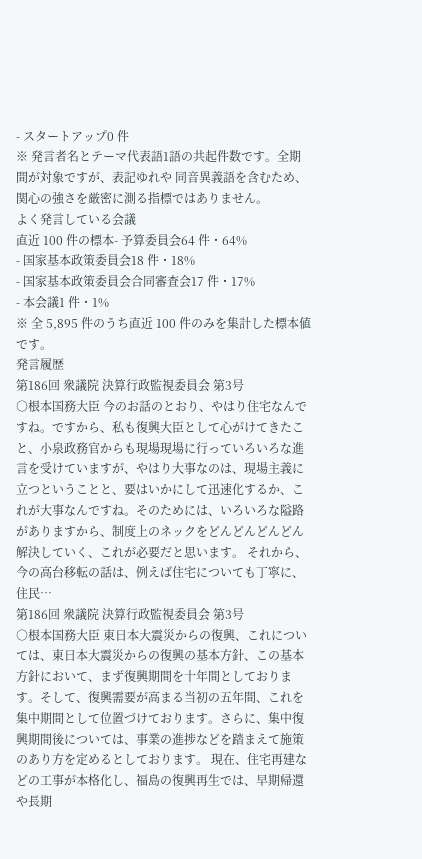- スタートアップ0 件
※ 発言者名とテーマ代表語1語の共起件数です。全期間が対象ですが、表記ゆれや 同音異義語を含むため、関心の強さを厳密に測る指標ではありません。
よく発言している会議
直近 100 件の標本- 予算委員会64 件・64%
- 国家基本政策委員会18 件・18%
- 国家基本政策委員会合同審査会17 件・17%
- 本会議1 件・1%
※ 全 5,895 件のうち直近 100 件のみを集計した標本値です。
発言履歴
第186回 衆議院 決算行政監視委員会 第3号
○根本国務大臣 今のお話のとおり、やはり住宅なんですね。ですから、私も復興大臣として心がけてきたこと、小泉政務官からも現場現場に行っていろいろな進言を受けていますが、やはり大事なのは、現場主義に立つということと、要はいかにして迅速化するか、これが大事なんですね。そのためには、いろいろな隘路がありますから、制度上のネックをどんどんどんどん解決していく、これが必要だと思います。 それから、今の高台移転の話は、例えば住宅についても丁寧に、住民…
第186回 衆議院 決算行政監視委員会 第3号
○根本国務大臣 東日本大震災からの復興、これについては、東日本大震災からの復興の基本方針、この基本方針において、まず復興期間を十年間としております。そして、復興需要が高まる当初の五年間、これを集中期間として位置づけております。さらに、集中復興期間後については、事業の進捗などを踏まえて施策のあり方を定めるとしております。 現在、住宅再建などの工事が本格化し、福島の復興再生では、早期帰還や長期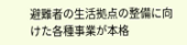避難者の生活拠点の整備に向けた各種事業が本格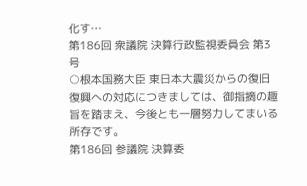化す…
第186回 衆議院 決算行政監視委員会 第3号
○根本国務大臣 東日本大震災からの復旧復興への対応につきましては、御指摘の趣旨を踏まえ、今後とも一層努力してまいる所存です。
第186回 参議院 決算委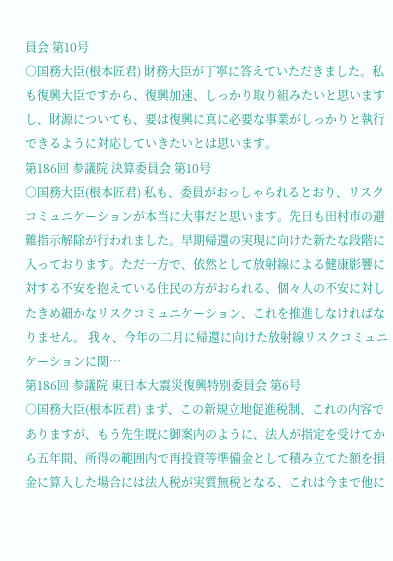員会 第10号
○国務大臣(根本匠君) 財務大臣が丁寧に答えていただきました。私も復興大臣ですから、復興加速、しっかり取り組みたいと思いますし、財源についても、要は復興に真に必要な事業がしっかりと執行できるように対応していきたいとは思います。
第186回 参議院 決算委員会 第10号
○国務大臣(根本匠君) 私も、委員がおっしゃられるとおり、リスクコミュニケーションが本当に大事だと思います。先日も田村市の避難指示解除が行われました。早期帰還の実現に向けた新たな段階に入っております。ただ一方で、依然として放射線による健康影響に対する不安を抱えている住民の方がおられる、個々人の不安に対したきめ細かなリスクコミュニケーション、これを推進しなければなりません。 我々、今年の二月に帰還に向けた放射線リスクコミュニケーションに関…
第186回 参議院 東日本大震災復興特別委員会 第6号
○国務大臣(根本匠君) まず、この新規立地促進税制、これの内容でありますが、もう先生既に御案内のように、法人が指定を受けてから五年間、所得の範囲内で再投資等準備金として積み立てた額を損金に算入した場合には法人税が実質無税となる、これは今まで他に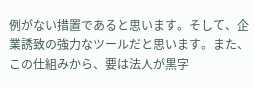例がない措置であると思います。そして、企業誘致の強力なツールだと思います。また、この仕組みから、要は法人が黒字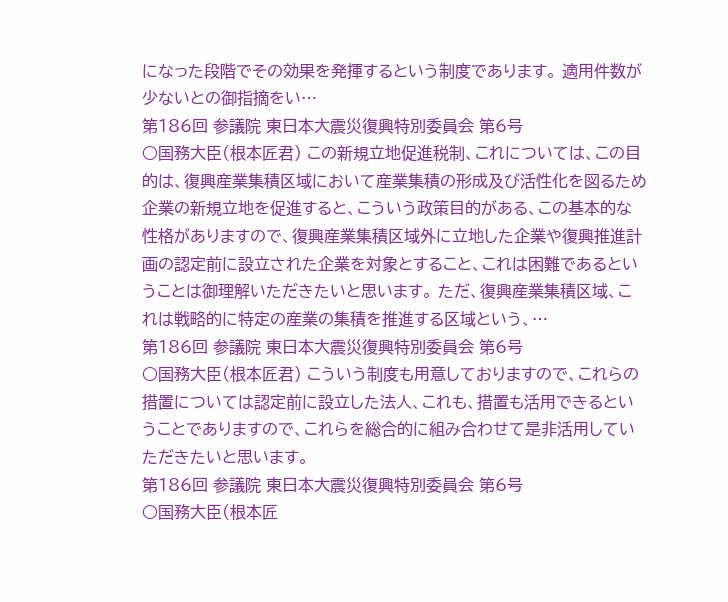になった段階でその効果を発揮するという制度であります。 適用件数が少ないとの御指摘をい…
第186回 参議院 東日本大震災復興特別委員会 第6号
○国務大臣(根本匠君) この新規立地促進税制、これについては、この目的は、復興産業集積区域において産業集積の形成及び活性化を図るため企業の新規立地を促進すると、こういう政策目的がある、この基本的な性格がありますので、復興産業集積区域外に立地した企業や復興推進計画の認定前に設立された企業を対象とすること、これは困難であるということは御理解いただきたいと思います。 ただ、復興産業集積区域、これは戦略的に特定の産業の集積を推進する区域という、…
第186回 参議院 東日本大震災復興特別委員会 第6号
○国務大臣(根本匠君) こういう制度も用意しておりますので、これらの措置については認定前に設立した法人、これも、措置も活用できるということでありますので、これらを総合的に組み合わせて是非活用していただきたいと思います。
第186回 参議院 東日本大震災復興特別委員会 第6号
○国務大臣(根本匠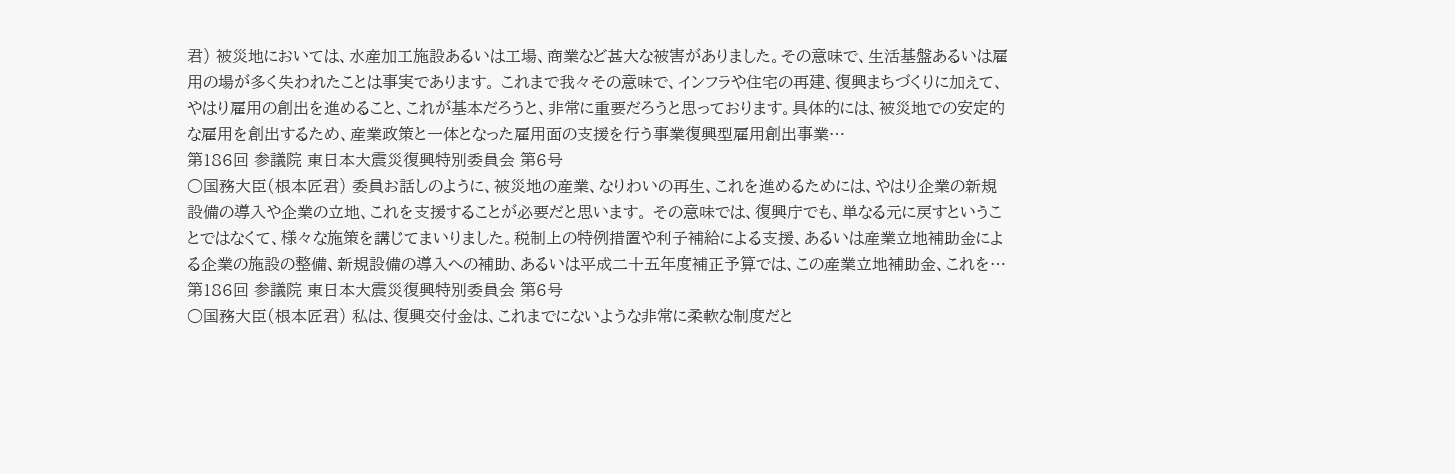君) 被災地においては、水産加工施設あるいは工場、商業など甚大な被害がありました。その意味で、生活基盤あるいは雇用の場が多く失われたことは事実であります。 これまで我々その意味で、インフラや住宅の再建、復興まちづくりに加えて、やはり雇用の創出を進めること、これが基本だろうと、非常に重要だろうと思っております。具体的には、被災地での安定的な雇用を創出するため、産業政策と一体となった雇用面の支援を行う事業復興型雇用創出事業…
第186回 参議院 東日本大震災復興特別委員会 第6号
○国務大臣(根本匠君) 委員お話しのように、被災地の産業、なりわいの再生、これを進めるためには、やはり企業の新規設備の導入や企業の立地、これを支援することが必要だと思います。 その意味では、復興庁でも、単なる元に戻すということではなくて、様々な施策を講じてまいりました。税制上の特例措置や利子補給による支援、あるいは産業立地補助金による企業の施設の整備、新規設備の導入への補助、あるいは平成二十五年度補正予算では、この産業立地補助金、これを…
第186回 参議院 東日本大震災復興特別委員会 第6号
○国務大臣(根本匠君) 私は、復興交付金は、これまでにないような非常に柔軟な制度だと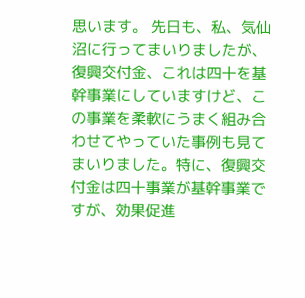思います。 先日も、私、気仙沼に行ってまいりましたが、復興交付金、これは四十を基幹事業にしていますけど、この事業を柔軟にうまく組み合わせてやっていた事例も見てまいりました。特に、復興交付金は四十事業が基幹事業ですが、効果促進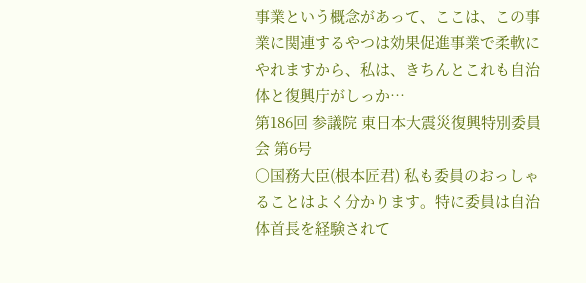事業という概念があって、ここは、この事業に関連するやつは効果促進事業で柔軟にやれますから、私は、きちんとこれも自治体と復興庁がしっか…
第186回 参議院 東日本大震災復興特別委員会 第6号
○国務大臣(根本匠君) 私も委員のおっしゃることはよく分かります。特に委員は自治体首長を経験されて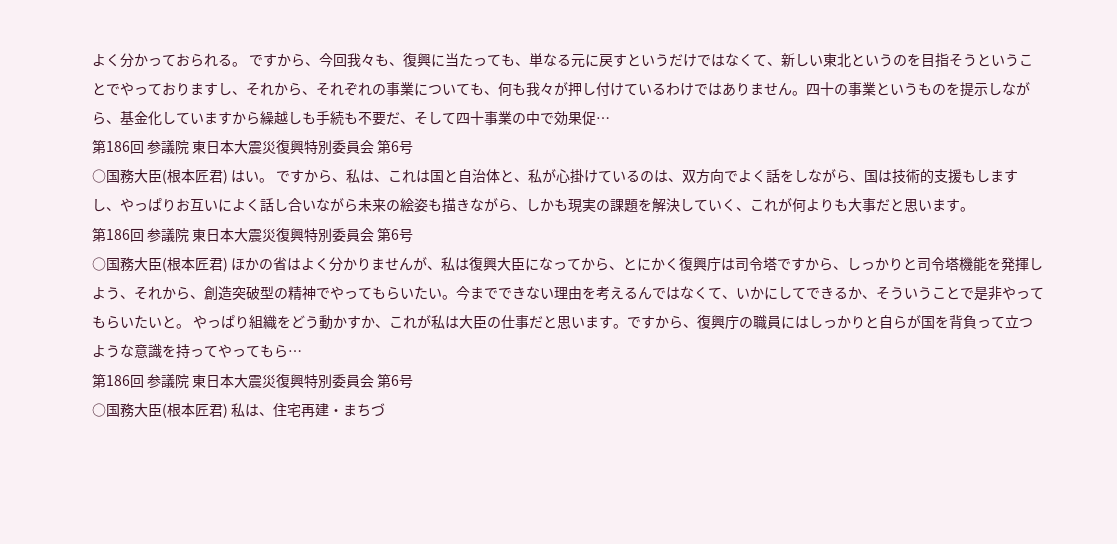よく分かっておられる。 ですから、今回我々も、復興に当たっても、単なる元に戻すというだけではなくて、新しい東北というのを目指そうということでやっておりますし、それから、それぞれの事業についても、何も我々が押し付けているわけではありません。四十の事業というものを提示しながら、基金化していますから繰越しも手続も不要だ、そして四十事業の中で効果促…
第186回 参議院 東日本大震災復興特別委員会 第6号
○国務大臣(根本匠君) はい。 ですから、私は、これは国と自治体と、私が心掛けているのは、双方向でよく話をしながら、国は技術的支援もしますし、やっぱりお互いによく話し合いながら未来の絵姿も描きながら、しかも現実の課題を解決していく、これが何よりも大事だと思います。
第186回 参議院 東日本大震災復興特別委員会 第6号
○国務大臣(根本匠君) ほかの省はよく分かりませんが、私は復興大臣になってから、とにかく復興庁は司令塔ですから、しっかりと司令塔機能を発揮しよう、それから、創造突破型の精神でやってもらいたい。今までできない理由を考えるんではなくて、いかにしてできるか、そういうことで是非やってもらいたいと。 やっぱり組織をどう動かすか、これが私は大臣の仕事だと思います。ですから、復興庁の職員にはしっかりと自らが国を背負って立つような意識を持ってやってもら…
第186回 参議院 東日本大震災復興特別委員会 第6号
○国務大臣(根本匠君) 私は、住宅再建・まちづ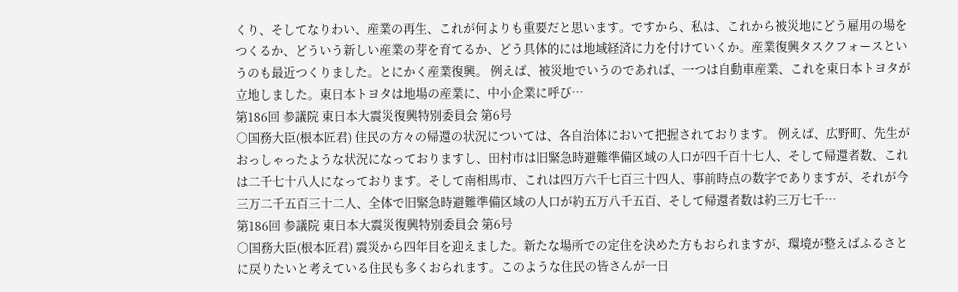くり、そしてなりわい、産業の再生、これが何よりも重要だと思います。ですから、私は、これから被災地にどう雇用の場をつくるか、どういう新しい産業の芽を育てるか、どう具体的には地域経済に力を付けていくか。産業復興タスクフォースというのも最近つくりました。とにかく産業復興。 例えば、被災地でいうのであれば、一つは自動車産業、これを東日本トヨタが立地しました。東日本トヨタは地場の産業に、中小企業に呼び…
第186回 参議院 東日本大震災復興特別委員会 第6号
○国務大臣(根本匠君) 住民の方々の帰還の状況については、各自治体において把握されております。 例えば、広野町、先生がおっしゃったような状況になっておりますし、田村市は旧緊急時避難準備区域の人口が四千百十七人、そして帰還者数、これは二千七十八人になっております。そして南相馬市、これは四万六千七百三十四人、事前時点の数字でありますが、それが今三万二千五百三十二人、全体で旧緊急時避難準備区域の人口が約五万八千五百、そして帰還者数は約三万七千…
第186回 参議院 東日本大震災復興特別委員会 第6号
○国務大臣(根本匠君) 震災から四年目を迎えました。新たな場所での定住を決めた方もおられますが、環境が整えばふるさとに戻りたいと考えている住民も多くおられます。このような住民の皆さんが一日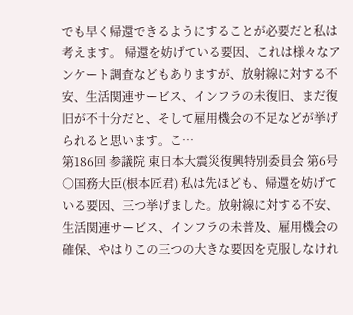でも早く帰還できるようにすることが必要だと私は考えます。 帰還を妨げている要因、これは様々なアンケート調査などもありますが、放射線に対する不安、生活関連サービス、インフラの未復旧、まだ復旧が不十分だと、そして雇用機会の不足などが挙げられると思います。こ…
第186回 参議院 東日本大震災復興特別委員会 第6号
○国務大臣(根本匠君) 私は先ほども、帰還を妨げている要因、三つ挙げました。放射線に対する不安、生活関連サービス、インフラの未普及、雇用機会の確保、やはりこの三つの大きな要因を克服しなけれ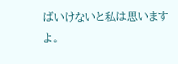ばいけないと私は思いますよ。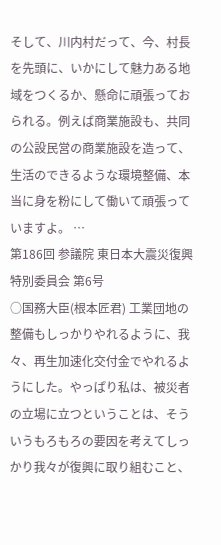そして、川内村だって、今、村長を先頭に、いかにして魅力ある地域をつくるか、懸命に頑張っておられる。例えば商業施設も、共同の公設民営の商業施設を造って、生活のできるような環境整備、本当に身を粉にして働いて頑張っていますよ。 …
第186回 参議院 東日本大震災復興特別委員会 第6号
○国務大臣(根本匠君) 工業団地の整備もしっかりやれるように、我々、再生加速化交付金でやれるようにした。やっぱり私は、被災者の立場に立つということは、そういうもろもろの要因を考えてしっかり我々が復興に取り組むこと、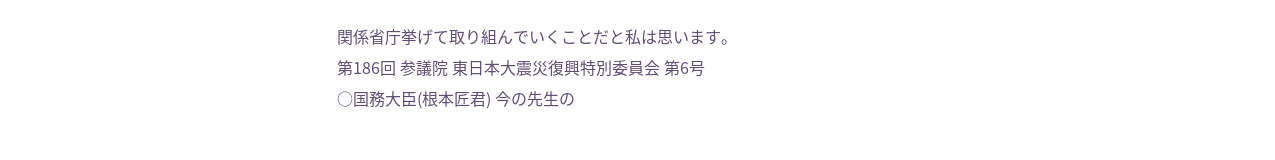関係省庁挙げて取り組んでいくことだと私は思います。
第186回 参議院 東日本大震災復興特別委員会 第6号
○国務大臣(根本匠君) 今の先生の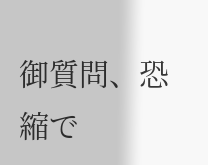御質問、恐縮で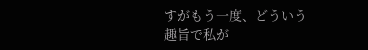すがもう一度、どういう趣旨で私が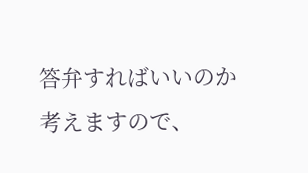答弁すればいいのか考えますので、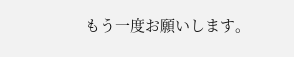もう一度お願いします。